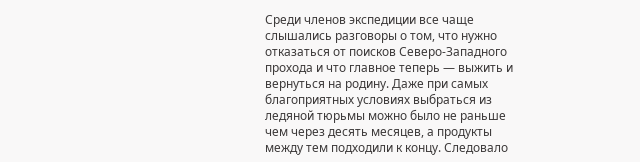Среди членов экспедиции все чаще слышались разговоры о том, что нужно отказаться от поисков Северо-Западного прохода и что главное теперь — выжить и вернуться на родину. Даже при самых благоприятных условиях выбраться из ледяной тюрьмы можно было не раньше чем через десять месяцев, а продукты между тем подходили к концу. Следовало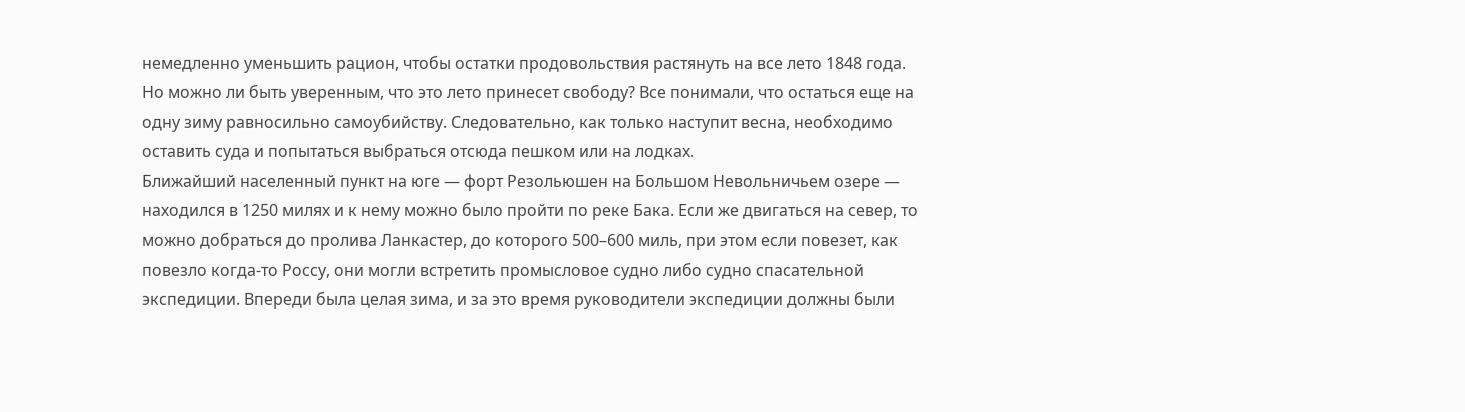немедленно уменьшить рацион, чтобы остатки продовольствия растянуть на все лето 1848 года. Но можно ли быть уверенным, что это лето принесет свободу? Все понимали, что остаться еще на одну зиму равносильно самоубийству. Следовательно, как только наступит весна, необходимо оставить суда и попытаться выбраться отсюда пешком или на лодках.
Ближайший населенный пункт на юге — форт Резольюшен на Большом Невольничьем озере — находился в 1250 милях и к нему можно было пройти по реке Бака. Если же двигаться на север, то можно добраться до пролива Ланкастер, до которого 500–600 миль, при этом если повезет, как повезло когда-то Россу, они могли встретить промысловое судно либо судно спасательной экспедиции. Впереди была целая зима, и за это время руководители экспедиции должны были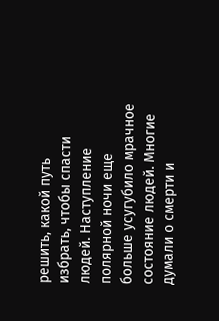решить, какой путь избрать, чтобы спасти людей. Наступление полярной ночи еще больше усугубило мрачное состояние людей. Многие думали о смерти и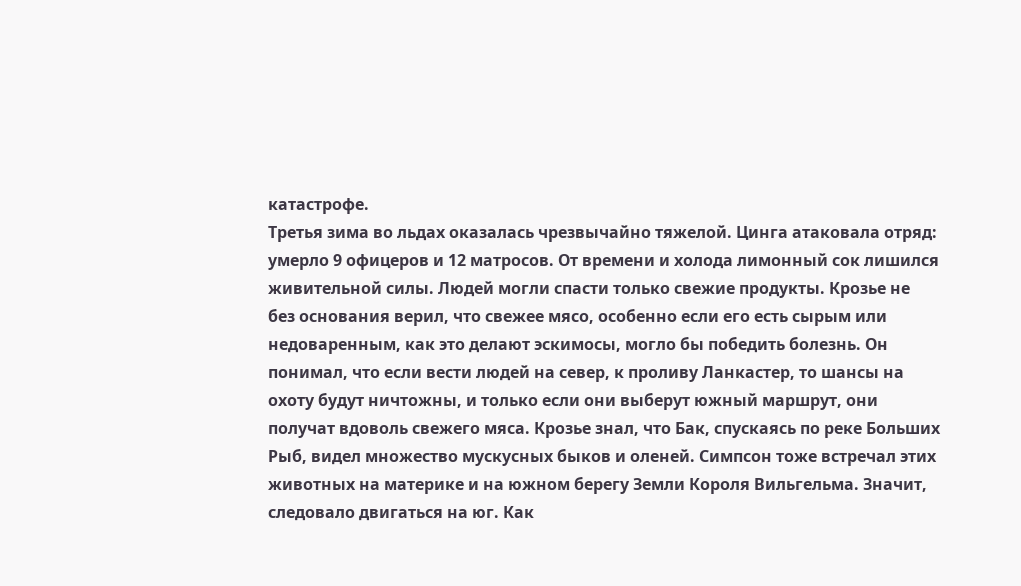катастрофе.
Третья зима во льдах оказалась чрезвычайно тяжелой. Цинга атаковала отряд: умерло 9 офицеров и 12 матросов. От времени и холода лимонный сок лишился живительной силы. Людей могли спасти только свежие продукты. Крозье не без основания верил, что свежее мясо, особенно если его есть сырым или недоваренным, как это делают эскимосы, могло бы победить болезнь. Он понимал, что если вести людей на север, к проливу Ланкастер, то шансы на охоту будут ничтожны, и только если они выберут южный маршрут, они получат вдоволь свежего мяса. Крозье знал, что Бак, спускаясь по реке Больших Рыб, видел множество мускусных быков и оленей. Симпсон тоже встречал этих животных на материке и на южном берегу Земли Короля Вильгельма. Значит, следовало двигаться на юг. Как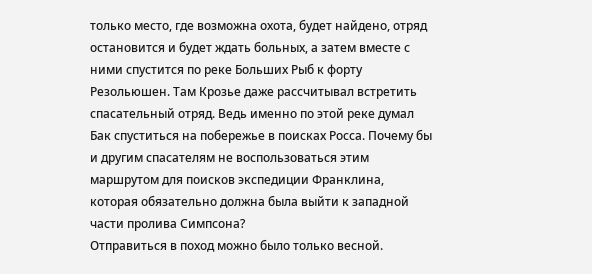только место, где возможна охота, будет найдено, отряд остановится и будет ждать больных, а затем вместе с ними спустится по реке Больших Рыб к форту Резольюшен. Там Крозье даже рассчитывал встретить спасательный отряд. Ведь именно по этой реке думал Бак спуститься на побережье в поисках Росса. Почему бы и другим спасателям не воспользоваться этим маршрутом для поисков экспедиции Франклина, которая обязательно должна была выйти к западной части пролива Симпсона?
Отправиться в поход можно было только весной.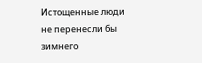Истощенные люди не перенесли бы зимнего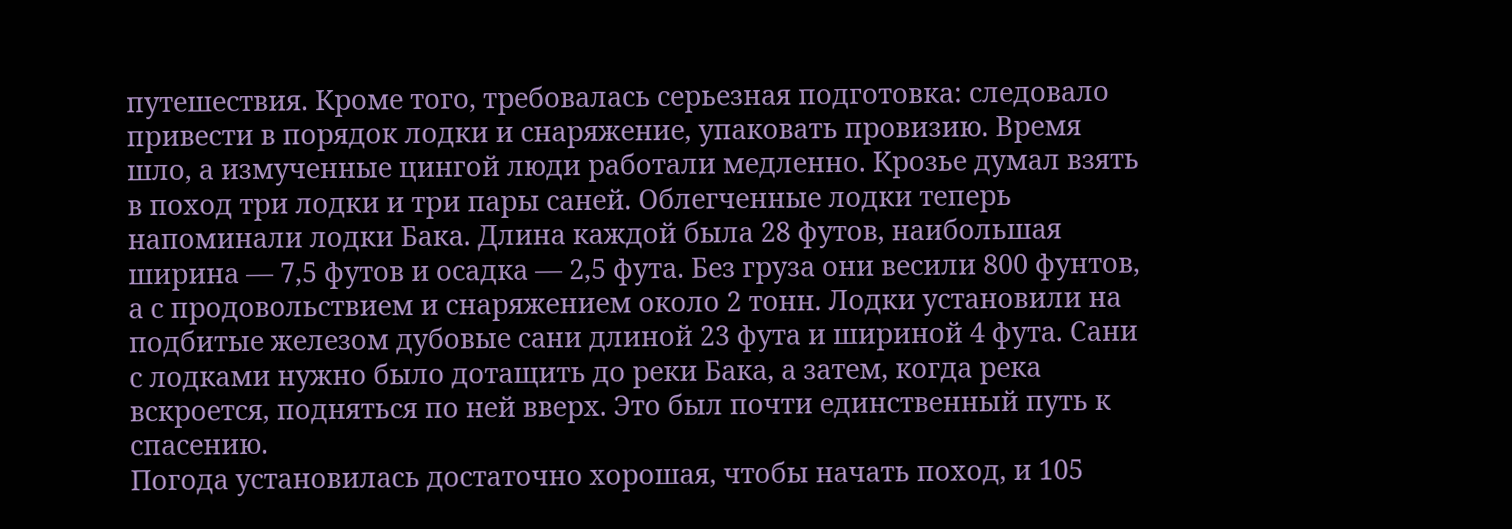путешествия. Кроме того, требовалась серьезная подготовка: следовало привести в порядок лодки и снаряжение, упаковать провизию. Время шло, а измученные цингой люди работали медленно. Крозье думал взять в поход три лодки и три пары саней. Облегченные лодки теперь напоминали лодки Бака. Длина каждой была 28 футов, наибольшая ширина — 7,5 футов и осадка — 2,5 фута. Без груза они весили 800 фунтов, а с продовольствием и снаряжением около 2 тонн. Лодки установили на подбитые железом дубовые сани длиной 23 фута и шириной 4 фута. Сани с лодками нужно было дотащить до реки Бака, а затем, когда река вскроется, подняться по ней вверх. Это был почти единственный путь к спасению.
Погода установилась достаточно хорошая, чтобы начать поход, и 105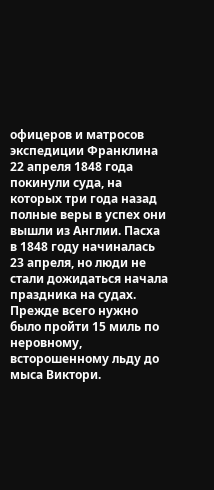офицеров и матросов экспедиции Франклина 22 апреля 1848 года покинули суда, на которых три года назад полные веры в успех они вышли из Англии. Пасха в 1848 году начиналась 23 апреля, но люди не стали дожидаться начала праздника на судах.
Прежде всего нужно было пройти 15 миль по неровному, всторошенному льду до мыса Виктори.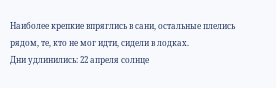Наиболее крепкие впряглись в сани, остальные плелись рядом, те, кто не мог идти, сидели в лодках.
Дни удлинились: 22 апреля солнце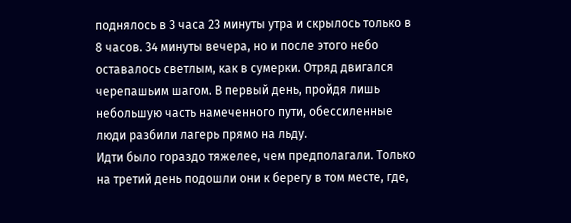поднялось в 3 часа 23 минуты утра и скрылось только в 8 часов. 34 минуты вечера, но и после этого небо оставалось светлым, как в сумерки. Отряд двигался черепашьим шагом. В первый день, пройдя лишь небольшую часть намеченного пути, обессиленные люди разбили лагерь прямо на льду.
Идти было гораздо тяжелее, чем предполагали. Только на третий день подошли они к берегу в том месте, где,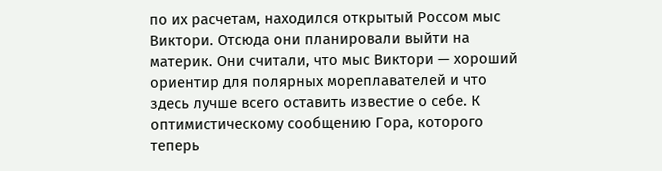по их расчетам, находился открытый Россом мыс Виктори. Отсюда они планировали выйти на материк. Они считали, что мыс Виктори — хороший ориентир для полярных мореплавателей и что здесь лучше всего оставить известие о себе. К оптимистическому сообщению Гора, которого теперь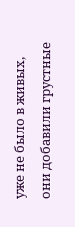уже не было в живых, они добавили грустные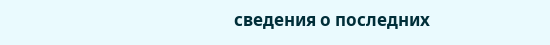сведения о последних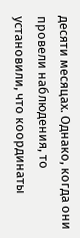десяти месяцах. Однако, когда они провели наблюдения, то установили, что координаты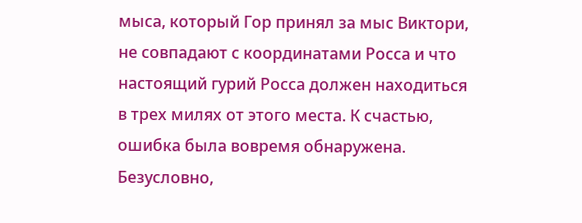мыса, который Гор принял за мыс Виктори, не совпадают с координатами Росса и что настоящий гурий Росса должен находиться в трех милях от этого места. К счастью, ошибка была вовремя обнаружена. Безусловно,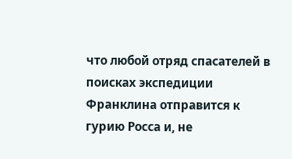что любой отряд спасателей в поисках экспедиции Франклина отправится к гурию Росса и, не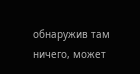обнаружив там ничего, может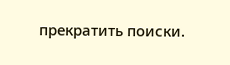прекратить поиски.